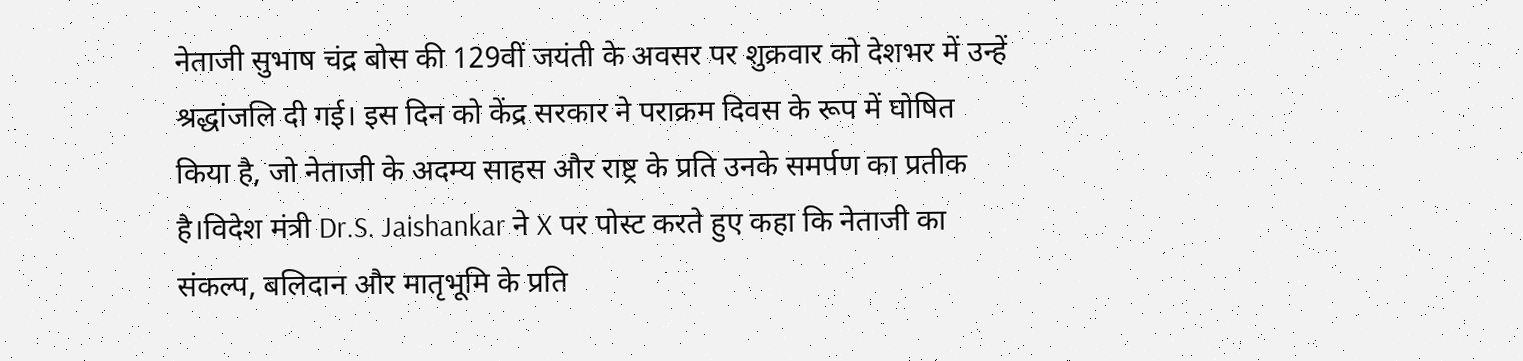नेताजी सुभाष चंद्र बोस की 129वीं जयंती के अवसर पर शुक्रवार को देशभर में उन्हें श्रद्धांजलि दी गई। इस दिन को केंद्र सरकार ने पराक्रम दिवस के रूप में घोषित किया है, जो नेताजी के अदम्य साहस और राष्ट्र के प्रति उनके समर्पण का प्रतीक है।विदेश मंत्री Dr.S. Jaishankar ने X पर पोस्ट करते हुए कहा कि नेताजी का संकल्प, बलिदान और मातृभूमि के प्रति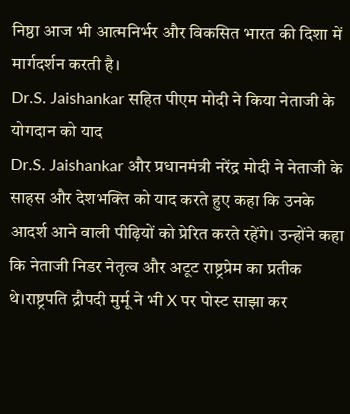निष्ठा आज भी आत्मनिर्भर और विकसित भारत की दिशा में मार्गदर्शन करती है।
Dr.S. Jaishankar सहित पीएम मोदी ने किया नेताजी के योगदान को याद
Dr.S. Jaishankar और प्रधानमंत्री नरेंद्र मोदी ने नेताजी के साहस और देशभक्ति को याद करते हुए कहा कि उनके आदर्श आने वाली पीढ़ियों को प्रेरित करते रहेंगे। उन्होंने कहा कि नेताजी निडर नेतृत्व और अटूट राष्ट्रप्रेम का प्रतीक थे।राष्ट्रपति द्रौपदी मुर्मू ने भी X पर पोस्ट साझा कर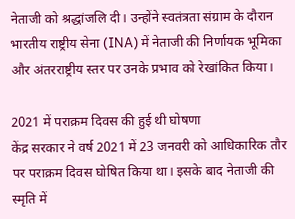नेताजी को श्रद्धांजलि दी। उन्होंने स्वतंत्रता संग्राम के दौरान भारतीय राष्ट्रीय सेना (INA) में नेताजी की निर्णायक भूमिका और अंतरराष्ट्रीय स्तर पर उनके प्रभाव को रेखांकित किया।

2021 में पराक्रम दिवस की हुई थी घोषणा
केंद्र सरकार ने वर्ष 2021 में 23 जनवरी को आधिकारिक तौर पर पराक्रम दिवस घोषित किया था। इसके बाद नेताजी की स्मृति में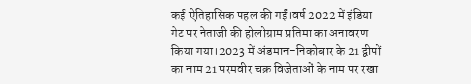कई ऐतिहासिक पहल की गईं।वर्ष 2022 में इंडिया गेट पर नेताजी की होलोग्राम प्रतिमा का अनावरण किया गया।2023 में अंडमान-निकोबार के 21 द्वीपों का नाम 21 परमवीर चक्र विजेताओं के नाम पर रखा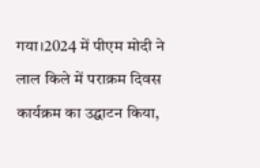गया।2024 में पीएम मोदी ने लाल किले में पराक्रम दिवस कार्यक्रम का उद्घाटन किया,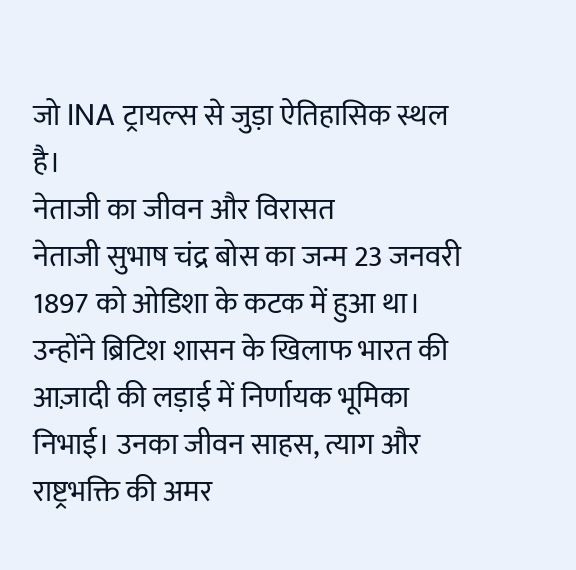जो INA ट्रायल्स से जुड़ा ऐतिहासिक स्थल है।
नेताजी का जीवन और विरासत
नेताजी सुभाष चंद्र बोस का जन्म 23 जनवरी 1897 को ओडिशा के कटक में हुआ था। उन्होंने ब्रिटिश शासन के खिलाफ भारत की आज़ादी की लड़ाई में निर्णायक भूमिका निभाई। उनका जीवन साहस, त्याग और राष्ट्रभक्ति की अमर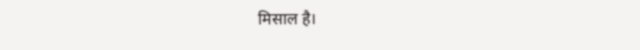मिसाल है।